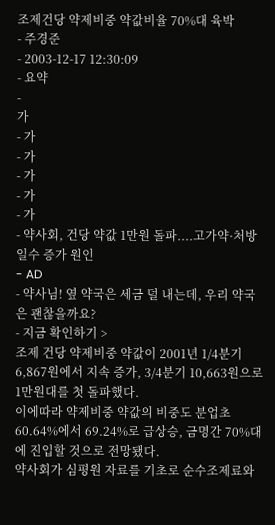조제건당 약제비중 약값비율 70%대 육박
- 주경준
- 2003-12-17 12:30:09
- 요약
-
가
- 가
- 가
- 가
- 가
- 가
- 약사회, 건당 약값 1만원 돌파....고가약·처방일수 증가 원인
- AD
- 약사님! 옆 약국은 세금 덜 내는데, 우리 약국은 괜찮을까요?
- 지금 확인하기 >
조제 건당 약제비중 약값이 2001년 1/4분기 6,867원에서 지속 증가, 3/4분기 10,663원으로 1만원대를 첫 돌파했다.
이에따라 약제비중 약값의 비중도 분업초 60.64%에서 69.24%로 급상승, 금명간 70%대에 진입할 것으로 전망됐다.
약사회가 심평원 자료를 기초로 순수조제료와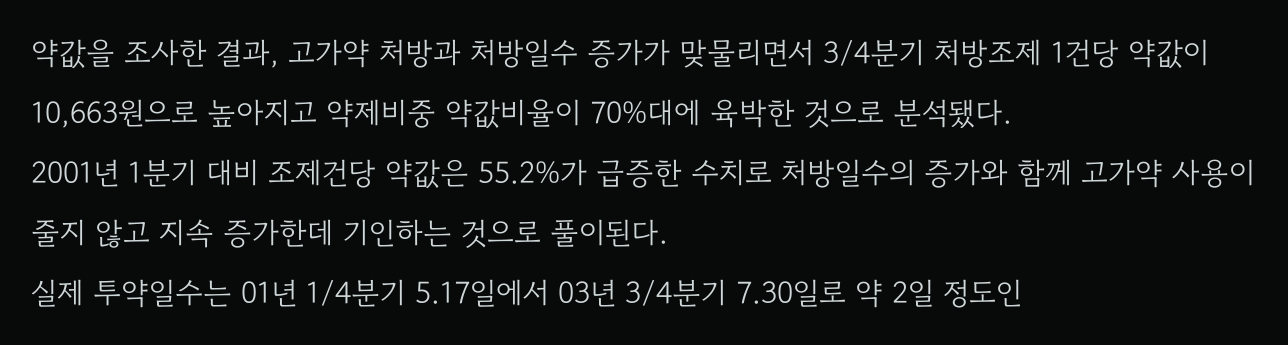약값을 조사한 결과, 고가약 처방과 처방일수 증가가 맞물리면서 3/4분기 처방조제 1건당 약값이 10,663원으로 높아지고 약제비중 약값비율이 70%대에 육박한 것으로 분석됐다.
2001년 1분기 대비 조제건당 약값은 55.2%가 급증한 수치로 처방일수의 증가와 함께 고가약 사용이 줄지 않고 지속 증가한데 기인하는 것으로 풀이된다.
실제 투약일수는 01년 1/4분기 5.17일에서 03년 3/4분기 7.30일로 약 2일 정도인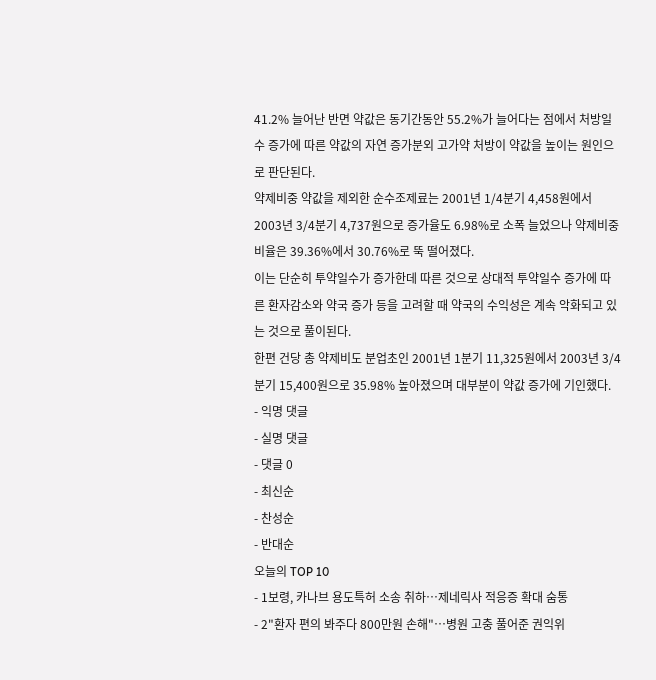41.2% 늘어난 반면 약값은 동기간동안 55.2%가 늘어다는 점에서 처방일수 증가에 따른 약값의 자연 증가분외 고가약 처방이 약값을 높이는 원인으로 판단된다.
약제비중 약값을 제외한 순수조제료는 2001년 1/4분기 4,458원에서 2003년 3/4분기 4,737원으로 증가율도 6.98%로 소폭 늘었으나 약제비중 비율은 39.36%에서 30.76%로 뚝 떨어졌다.
이는 단순히 투약일수가 증가한데 따른 것으로 상대적 투약일수 증가에 따른 환자감소와 약국 증가 등을 고려할 때 약국의 수익성은 계속 악화되고 있는 것으로 풀이된다.
한편 건당 총 약제비도 분업초인 2001년 1분기 11,325원에서 2003년 3/4분기 15,400원으로 35.98% 높아졌으며 대부분이 약값 증가에 기인했다.
- 익명 댓글
- 실명 댓글
- 댓글 0
- 최신순
- 찬성순
- 반대순
오늘의 TOP 10
- 1보령, 카나브 용도특허 소송 취하…제네릭사 적응증 확대 숨통
- 2"환자 편의 봐주다 800만원 손해"…병원 고충 풀어준 권익위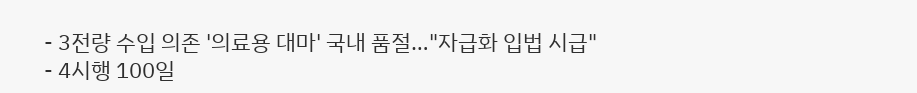- 3전량 수입 의존 '의료용 대마' 국내 품절…"자급화 입법 시급"
- 4시행 100일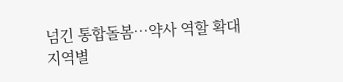넘긴 통합돌봄…약사 역할 확대 지역별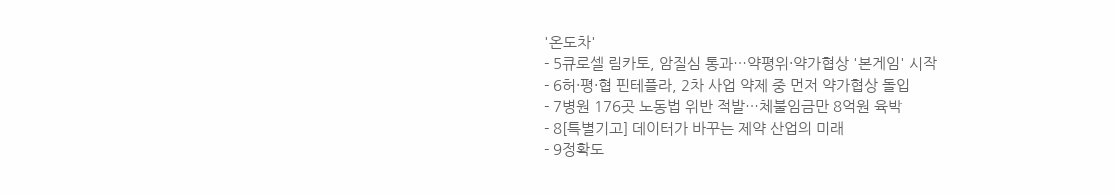'온도차'
- 5큐로셀 림카토, 암질심 통과…약평위·약가협상 '본게임' 시작
- 6허·평·협 핀테플라, 2차 사업 약제 중 먼저 약가협상 돌입
- 7병원 176곳 노동법 위반 적발…체불임금만 8억원 육박
- 8[특별기고] 데이터가 바꾸는 제약 산업의 미래
- 9정확도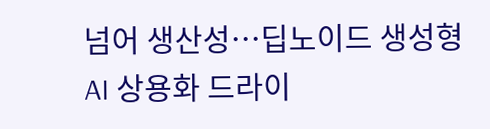넘어 생산성…딥노이드 생성형 AI 상용화 드라이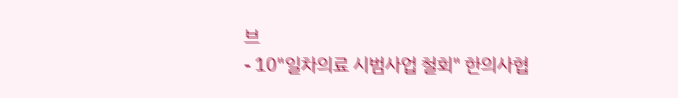브
- 10"일차의료 시범사업 철회" 한의사협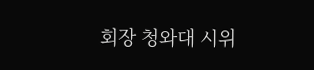회장 청와대 시위